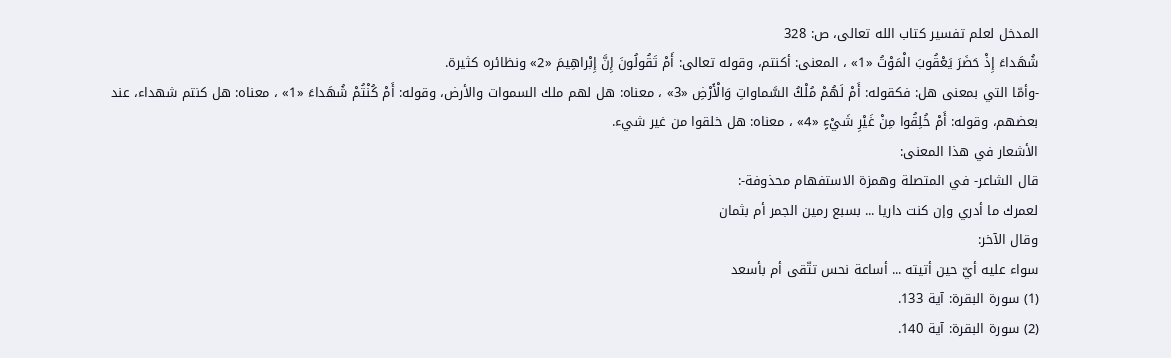المدخل لعلم تفسير كتاب الله تعالى، ص: 328
شُهَداءَ إِذْ حَضَرَ يَعْقُوبَ الْمَوْتُ «1» ، المعنى: أكنتم، وقوله تعالى: أَمْ تَقُولُونَ إِنَّ إِبْراهِيمَ «2» ونظائره كثيرة.
-وأمّا التي بمعنى هل: فكقوله: أَمْ لَهُمْ مُلْكُ السَّماواتِ وَالْأَرْضِ «3» ، معناه: هل لهم ملك السموات والأرض، وقوله: أَمْ كُنْتُمْ شُهَداءَ «1» ، معناه: هل كنتم شهداء، عند بعضهم، وقوله: أَمْ خُلِقُوا مِنْ غَيْرِ شَيْءٍ «4» ، معناه: هل خلقوا من غير شيء.
الأشعار في هذا المعنى:
قال الشاعر- في المتصلة وهمزة الاستفهام محذوفة-:
لعمرك ما أدري وإن كنت داريا ... بسبع رمين الجمر أم بثمان
وقال الآخر:
سواء عليه أيّ حين أتيته ... أساعة نحس تتّقى أم بأسعد
(1) سورة البقرة: آية 133.
(2) سورة البقرة: آية 140.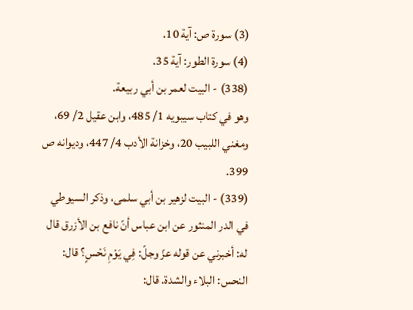(3) سورة ص: آية 10.
(4) سورة الطور: آية 35.
(338) - البيت لعمر بن أبي ربيعة.
وهو في كتاب سيبويه 1/ 485، وابن عقيل 2/ 69، ومغني اللبيب 20، وخزانة الأدب 4/ 447، وديوانه ص 399.
(339) - البيت لزهير بن أبي سلمى، وذكر السيوطي في الدر المنثور عن ابن عباس أنّ نافع بن الأزرق قال له: أخبرني عن قوله عزّ وجلّ: فِي يَوْمِ نَحْسٍ؟ قال:
النحس: البلاء والشدة. قال: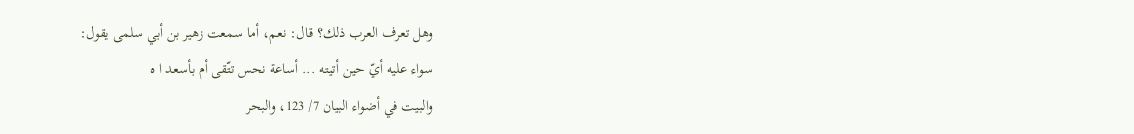وهل تعرف العرب ذلك؟ قال: نعم، أما سمعت زهير بن أبي سلمى يقول:
سواء عليه أيّ حين أتيته ... أساعة نحس تتّقى أم بأسعد ا ه
والبيت في أضواء البيان 7/ 123، والبحر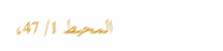المحيط 1/ 47،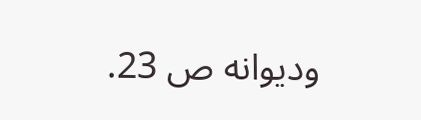وديوانه ص 23.